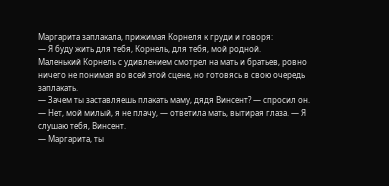Маргарита заплакала, прижимая Корнеля к груди и говоря:
— Я буду жить для тебя, Корнель, для тебя, мой родной.
Маленький Корнель с удивлением смотрел на мать и братьев, ровно ничего не понимая во всей этой сцене, но готовясь в свою очередь заплакать.
— Зачем ты заставляешь плакать маму, дядя Винсент? — спросил он.
— Нет, мой милый, я не плачу, — ответила мать, вытирая глаза. — Я слушаю тебя, Винсент.
— Маргарита, ты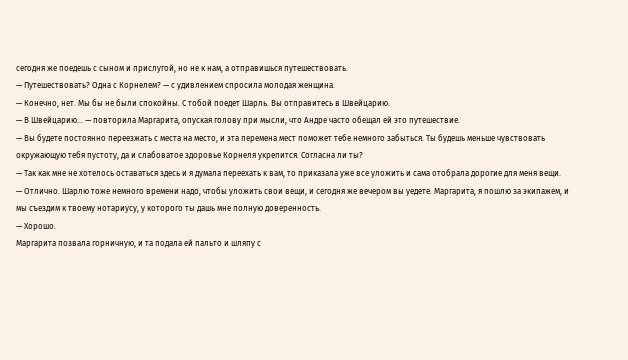сегодня же поедешь с сыном и прислугой, но не к нам, а отправишься путешествовать.
— Путешествовать? Одна с Корнелем? — с удивлением спросила молодая женщина.
— Конечно, нет. Мы бы не были спокойны. С тобой поедет Шарль. Вы отправитесь в Швейцарию.
— В Швейцарию… — повторила Маргарита, опуская голову при мысли, что Андре часто обещал ей это путешествие.
— Вы будете постоянно переезжать с места на место, и эта перемена мест поможет тебе немного забыться. Ты будешь меньше чувствовать окружающую тебя пустоту, да и слабоватое здоровье Корнеля укрепится. Согласна ли ты?
— Так как мне не хотелось оставаться здесь и я думала переехать к вам, то приказала уже все уложить и сама отобрала дорогие для меня вещи.
— Отлично. Шарлю тоже немного времени надо, чтобы уложить свои вещи, и сегодня же вечером вы уедете. Маргарита, я пошлю за экипажем, и мы съездим к твоему нотариусу, у которого ты дашь мне полную доверенность.
— Хорошо.
Маргарита позвала горничную, и та подала ей пальто и шляпу с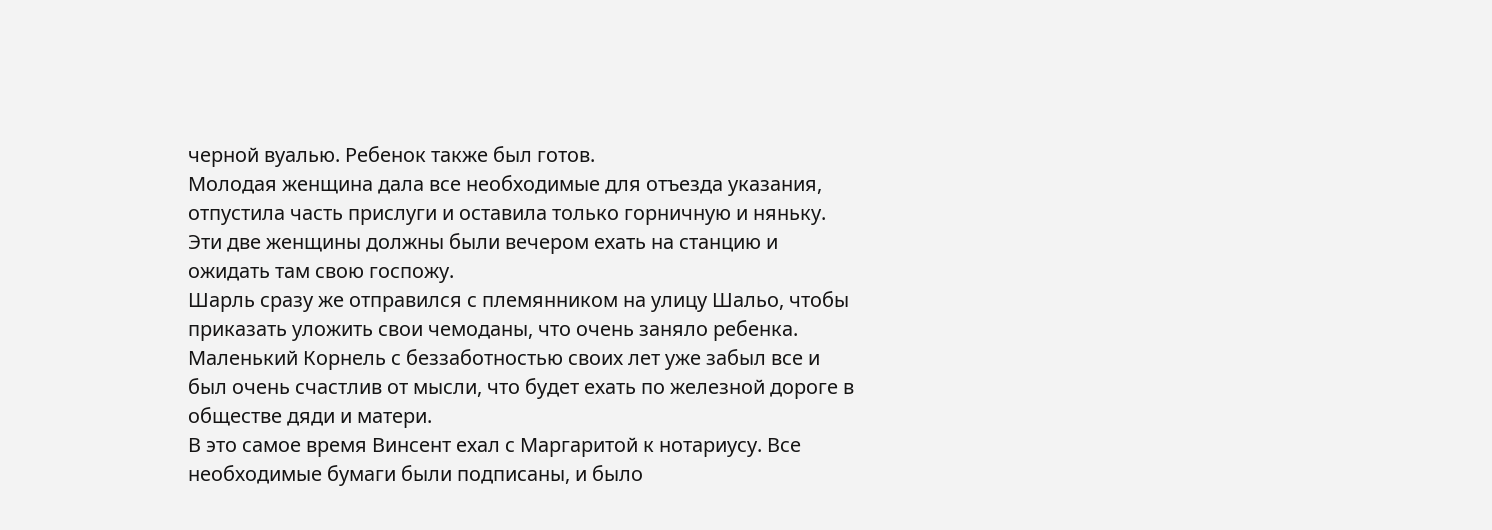черной вуалью. Ребенок также был готов.
Молодая женщина дала все необходимые для отъезда указания, отпустила часть прислуги и оставила только горничную и няньку. Эти две женщины должны были вечером ехать на станцию и ожидать там свою госпожу.
Шарль сразу же отправился с племянником на улицу Шальо, чтобы приказать уложить свои чемоданы, что очень заняло ребенка. Маленький Корнель с беззаботностью своих лет уже забыл все и был очень счастлив от мысли, что будет ехать по железной дороге в обществе дяди и матери.
В это самое время Винсент ехал с Маргаритой к нотариусу. Все необходимые бумаги были подписаны, и было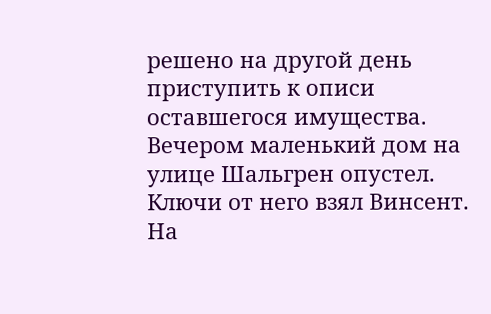решено на другой день приступить к описи оставшегося имущества.
Вечером маленький дом на улице Шальгрен опустел. Ключи от него взял Винсент.
На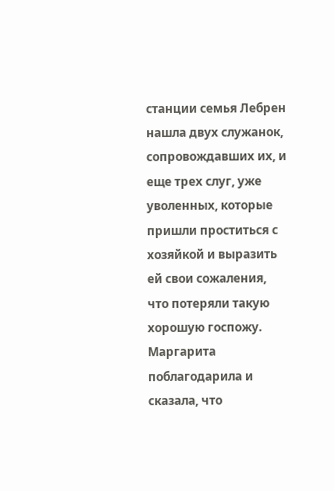станции семья Лебрен нашла двух служанок, сопровождавших их, и еще трех слуг, уже уволенных, которые пришли проститься с хозяйкой и выразить ей свои сожаления, что потеряли такую хорошую госпожу.
Маргарита поблагодарила и сказала, что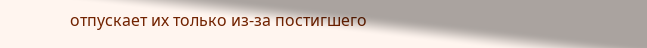отпускает их только из-за постигшего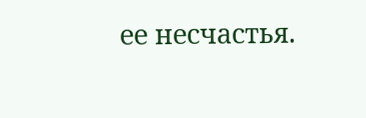ее несчастья.